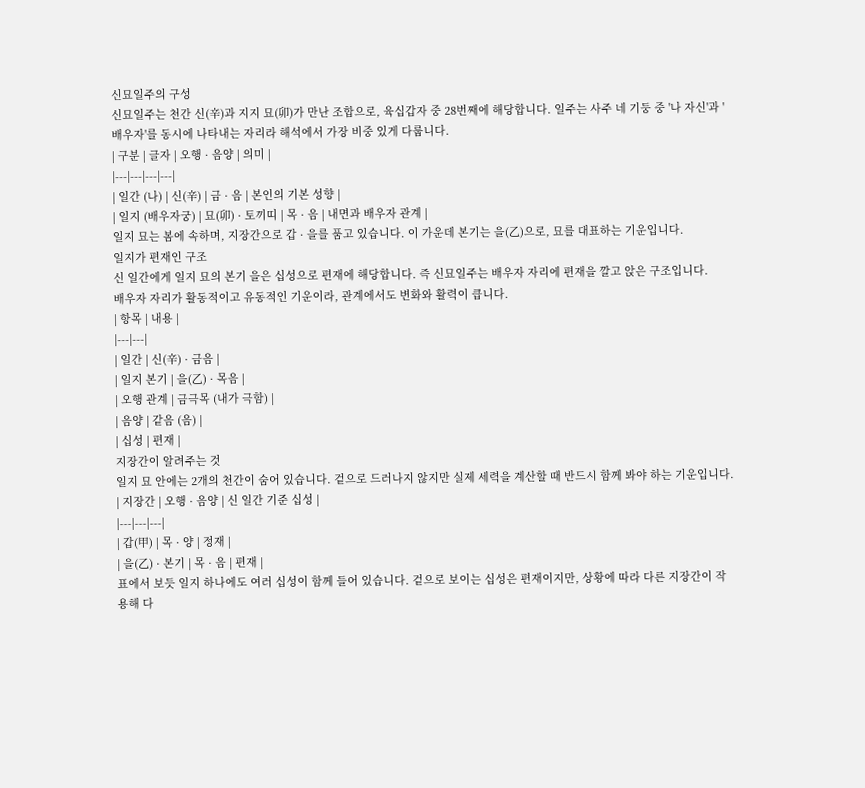신묘일주의 구성
신묘일주는 천간 신(辛)과 지지 묘(卯)가 만난 조합으로, 육십갑자 중 28번째에 해당합니다. 일주는 사주 네 기둥 중 '나 자신'과 '배우자'를 동시에 나타내는 자리라 해석에서 가장 비중 있게 다룹니다.
| 구분 | 글자 | 오행 · 음양 | 의미 |
|---|---|---|---|
| 일간 (나) | 신(辛) | 금 · 음 | 본인의 기본 성향 |
| 일지 (배우자궁) | 묘(卯) · 토끼띠 | 목 · 음 | 내면과 배우자 관계 |
일지 묘는 봄에 속하며, 지장간으로 갑 · 을를 품고 있습니다. 이 가운데 본기는 을(乙)으로, 묘를 대표하는 기운입니다.
일지가 편재인 구조
신 일간에게 일지 묘의 본기 을은 십성으로 편재에 해당합니다. 즉 신묘일주는 배우자 자리에 편재을 깔고 앉은 구조입니다.
배우자 자리가 활동적이고 유동적인 기운이라, 관계에서도 변화와 활력이 큽니다.
| 항목 | 내용 |
|---|---|
| 일간 | 신(辛) · 금음 |
| 일지 본기 | 을(乙) · 목음 |
| 오행 관계 | 금극목 (내가 극함) |
| 음양 | 같음 (음) |
| 십성 | 편재 |
지장간이 알려주는 것
일지 묘 안에는 2개의 천간이 숨어 있습니다. 겉으로 드러나지 않지만 실제 세력을 계산할 때 반드시 함께 봐야 하는 기운입니다.
| 지장간 | 오행 · 음양 | 신 일간 기준 십성 |
|---|---|---|
| 갑(甲) | 목 · 양 | 정재 |
| 을(乙) · 본기 | 목 · 음 | 편재 |
표에서 보듯 일지 하나에도 여러 십성이 함께 들어 있습니다. 겉으로 보이는 십성은 편재이지만, 상황에 따라 다른 지장간이 작용해 다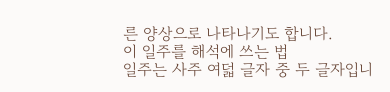른 양상으로 나타나기도 합니다.
이 일주를 해석에 쓰는 법
일주는 사주 여덟 글자 중 두 글자입니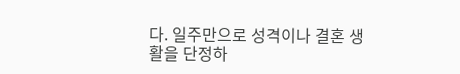다. 일주만으로 성격이나 결혼 생활을 단정하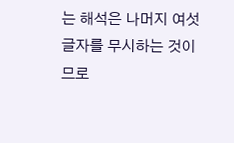는 해석은 나머지 여섯 글자를 무시하는 것이므로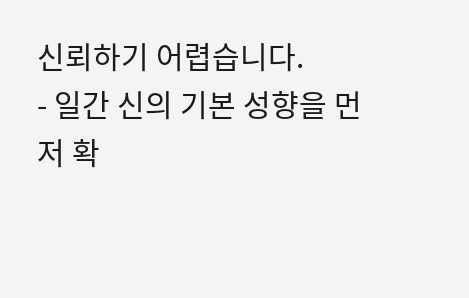신뢰하기 어렵습니다.
- 일간 신의 기본 성향을 먼저 확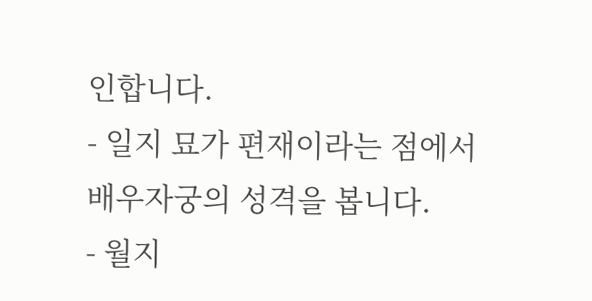인합니다.
- 일지 묘가 편재이라는 점에서 배우자궁의 성격을 봅니다.
- 월지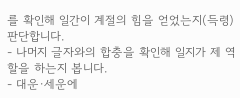를 확인해 일간이 계절의 힘을 얻었는지(득령) 판단합니다.
- 나머지 글자와의 합충을 확인해 일지가 제 역할을 하는지 봅니다.
- 대운·세운에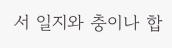서 일지와 충이나 합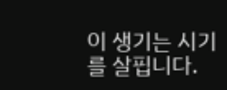이 생기는 시기를 살핍니다.